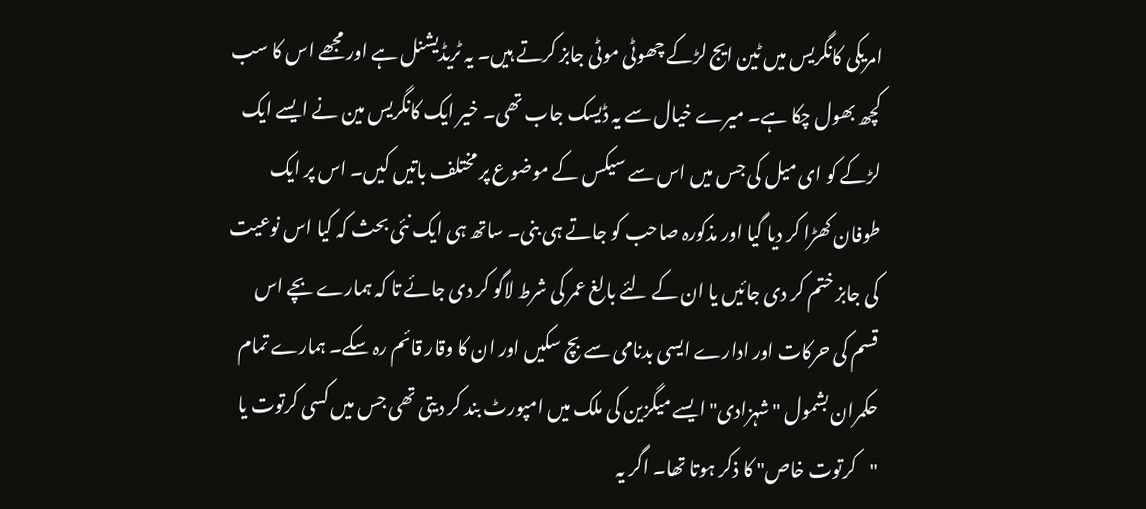امریکی کانگریس میں ٹین ایج لڑکے چھوٹی موٹی جابز کرتے ہیں۔ یہ ٹریڈیشنل ہے اور مجھے اس کا سب کچھ بھول چکا ہے۔ میرے خیال سے یہ ڈیسک جاب تھی۔ خیر ایک کانگریس مین نے ایسے ایک لڑکے کو ای میل کی جس میں اس سے سیکس کے موضوع پر مختلف باتیں کیں۔ اس پر ایک طوفان کھڑا کر دیا گیا اور مذکورہ صاحب کو جاتے ہی بنی۔ ساتھ ہی ایک نئی بحث کہ کیا اس نوعیت کی جابز ختم کر دی جائیں یا ان کے لئے بالغ عمر کی شرط لاگو کر دی جائے تا کہ ہمارے بچے اس قسم کی حرکات اور ادارے ایسی بدنامی سے بچ سکیں اور ان کا وقار قائم رہ سکے۔ ہمارے تمام حکمران بشمول "شہزادی" ایسے میگزین کی ملک میں امپورٹ بند کر دیتی تھی جس میں کسی کرتوت یا "کرتوت خاص" کا ذکر ہوتا تھا۔ اگر یہ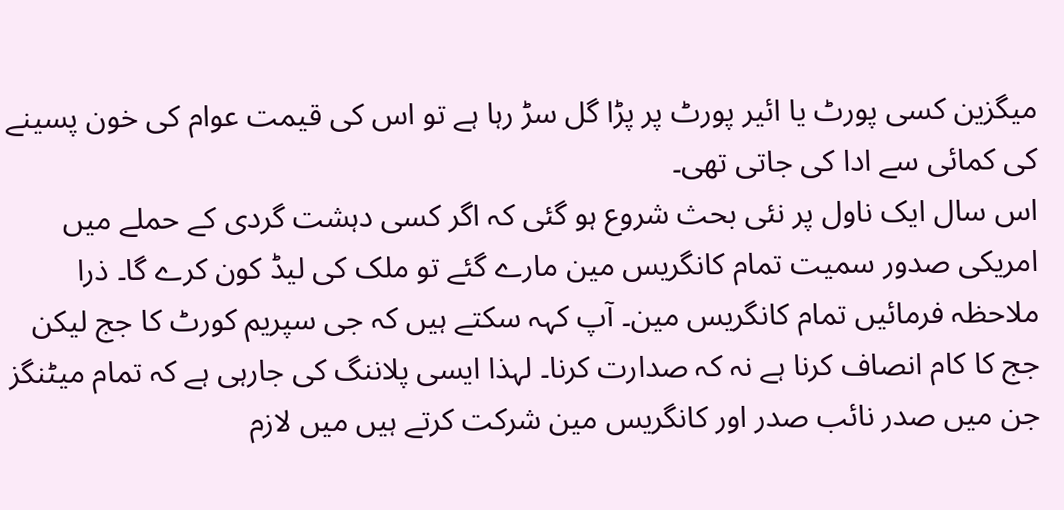میگزین کسی پورٹ یا ائیر پورٹ پر پڑا گل سڑ رہا ہے تو اس کی قیمت عوام کی خون پسینے کی کمائی سے ادا کی جاتی تھی۔
اس سال ایک ناول پر نئی بحث شروع ہو گئی کہ اگر کسی دہشت گردی کے حملے میں امریکی صدور سمیت تمام کانگریس مین مارے گئے تو ملک کی لیڈ کون کرے گا۔ ذرا ملاحظہ فرمائیں تمام کانگریس مین۔ آپ کہہ سکتے ہیں کہ جی سپریم کورٹ کا جج لیکن جج کا کام انصاف کرنا ہے نہ کہ صدارت کرنا۔ لہذا ایسی پلاننگ کی جارہی ہے کہ تمام میٹنگز جن میں صدر نائب صدر اور کانگریس مین شرکت کرتے ہیں میں لازم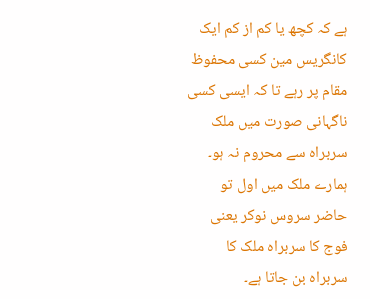ہے کہ کچھ یا کم از کم ایک کانگریس مین کسی محفوظ مقام پر رہے تا کہ ایسی کسی ناگہانی صورت میں ملک سربراہ سے محروم نہ ہو۔ ہمارے ملک میں اول تو حاضر سروس نوکر یعنی فوج کا سربراہ ملک کا سربراہ بن جاتا ہے۔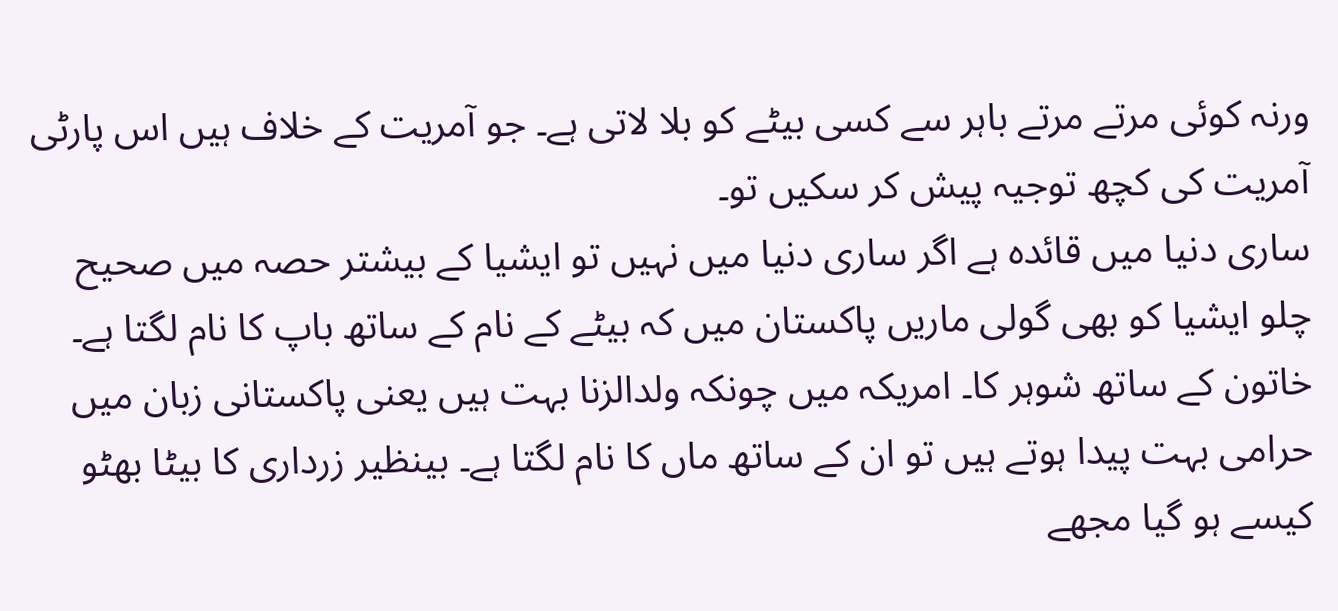ورنہ کوئی مرتے مرتے باہر سے کسی بیٹے کو بلا لاتی ہے۔ جو آمریت کے خلاف ہیں اس پارٹی آمریت کی کچھ توجیہ پیش کر سکیں تو۔
ساری دنیا میں قائدہ ہے اگر ساری دنیا میں نہیں تو ایشیا کے بیشتر حصہ میں صحیح چلو ایشیا کو بھی گولی ماریں پاکستان میں کہ بیٹے کے نام کے ساتھ باپ کا نام لگتا ہے۔ خاتون کے ساتھ شوہر کا۔ امریکہ میں چونکہ ولدالزنا بہت ہیں یعنی پاکستانی زبان میں حرامی بہت پیدا ہوتے ہیں تو ان کے ساتھ ماں کا نام لگتا ہے۔ بینظیر زرداری کا بیٹا بھٹو کیسے ہو گیا مجھے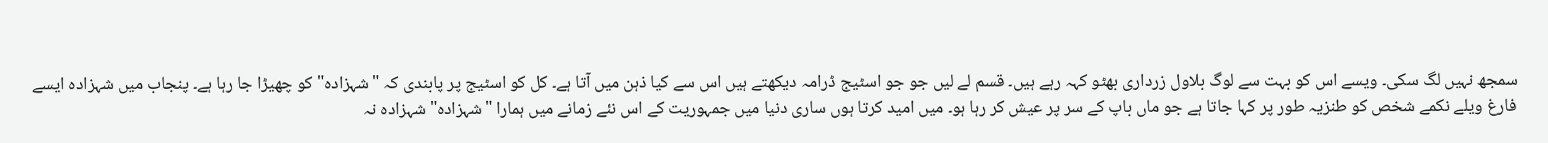سمجھ نہیں لگ سکی۔ ویسے اس کو بہت سے لوگ بلاول زرداری بھٹو کہہ رہے ہیں۔ قسم لے لیں جو جو اسٹیج ڈرامہ دیکھتے ہیں اس سے کیا ذہن میں آتا ہے۔ کل کو اسٹیج پر پابندی کہ "شہزادہ" کو چھیڑا جا رہا ہے۔ پنجاب میں شہزادہ ایسے فارغ ویلے نکمے شخص کو طنزیہ طور پر کہا جاتا ہے جو ماں باپ کے سر پر عیش کر رہا ہو۔ میں امید کرتا ہوں ساری دنیا میں جمہوریت کے اس نئے زمانے میں ہمارا "شہزادہ" شہزادہ نہ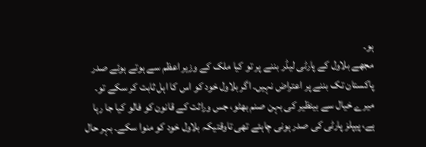ہو۔
مجھے بلاول کے پارٹی لیڈر بننے پر تو کیا ملک کے وزیر اعظم سے ہوتے ہوئے صدر پاکستان تک بننے پر اعتراض نہیں۔ اگر بلاول خود کو اس کا اہل ثابت کر سکے تو۔ میرے خیال سے بینظیر کی بہن صنم بھٹو، جس وراثت کے قانون کو فالو کیا جا رہا ہے، پیپلز پارٹی کی صدر ہونی چاہئے تھی تاوقتیکہ بلاول خود کو منوا سکے۔ بہر حال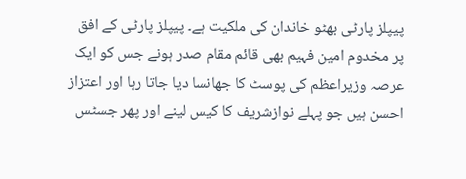پیپلز پارٹی بھٹو خاندان کی ملکیت ہے۔ پیپلز پارٹی کے افق پر مخدوم امین فہیم بھی قائم مقام صدر ہونے جس کو ایک عرصہ وزیراعظم کی پوسٹ کا جھانسا دیا جاتا رہا اور اعتزاز احسن ہیں جو پہلے نوازشریف کا کیس لینے اور پھر جسٹس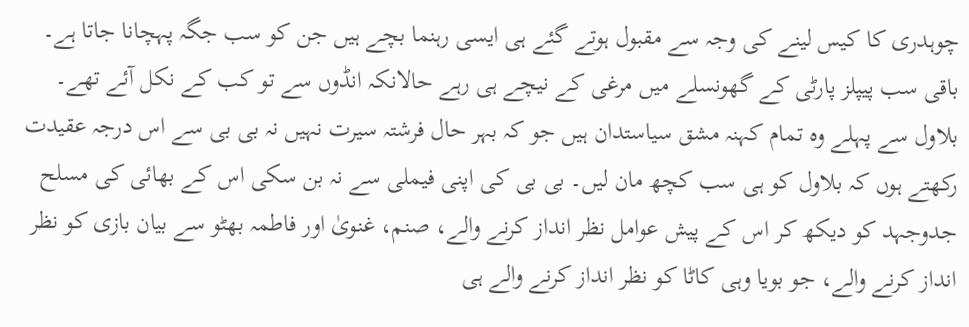چوہدری کا کیس لینے کی وجہ سے مقبول ہوتے گئے ہی ایسی رہنما بچے ہیں جن کو سب جگہ پہچانا جاتا ہے۔ باقی سب پیپلز پارٹی کے گھونسلے میں مرغی کے نیچے ہی رہے حالانکہ انڈوں سے تو کب کے نکل آئے تھے۔
بلاول سے پہلے وہ تمام کہنہ مشق سیاستدان ہیں جو کہ بہر حال فرشتہ سیرت نہیں نہ بی بی سے اس درجہ عقیدت رکھتے ہوں کہ بلاول کو ہی سب کچھ مان لیں۔ بی بی کی اپنی فیملی سے نہ بن سکی اس کے بھائی کی مسلح جدوجہد کو دیکھ کر اس کے پیش عوامل نظر انداز کرنے والے، صنم، غنویٰ اور فاطمہ بھٹو سے بیان بازی کو نظر انداز کرنے والے، جو بویا وہی کاٹا کو نظر انداز کرنے والے ہی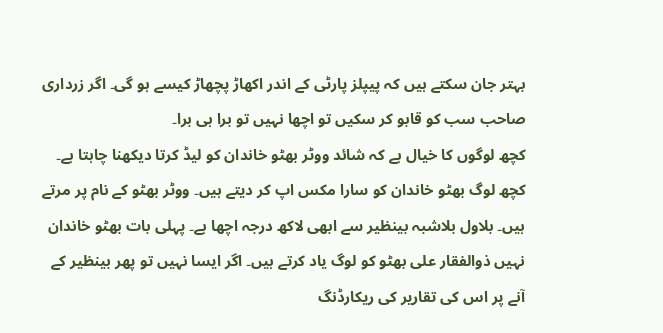بہتر جان سکتے ہیں کہ پیپلز پارٹی کے اندر اکھاڑ پچھاڑ کیسے ہو گی۔ اگر زرداری صاحب سب کو قابو کر سکیں تو اچھا نہیں تو برا ہی برا۔
کچھ لوگوں کا خیال ہے کہ شائد ووٹر بھٹو خاندان کو لیڈ کرتا دیکھنا چاہتا ہے۔ کچھ لوگ بھٹو خاندان کو سارا مکس اپ کر دیتے ہیں۔ ووٹر بھٹو کے نام پر مرتے ہیں۔ بلاول بلاشبہ بینظیر سے ابھی لاکھ درجہ اچھا ہے۔ پہلی بات بھٹو خاندان نہیں ذوالفقار علی بھٹو کو لوگ یاد کرتے ہیں۔ اگر ایسا نہیں تو پھر بینظیر کے آنے پر اس کی تقاریر کی ریکارڈنگ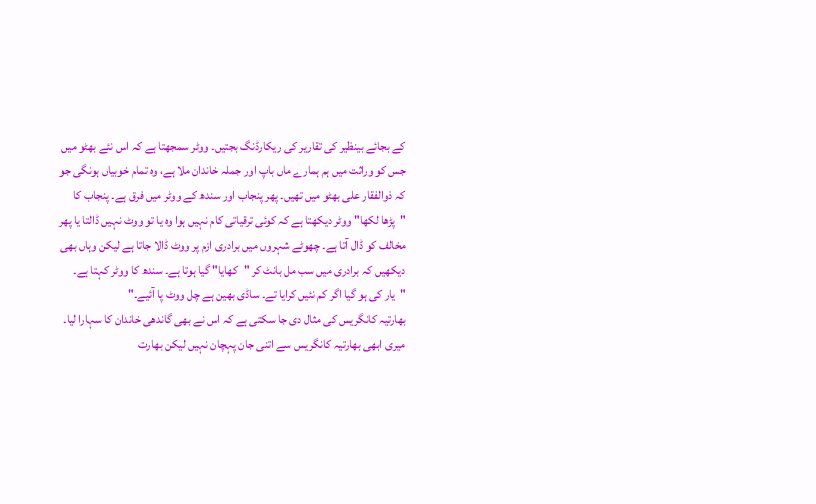کے بجائے بینظیر کی تقاریر کی ریکارڈنگ بجتیں۔ ووٹر سمجھتا ہے کہ اس نئے بھٹو میں جس کو وراثت میں ہم ہمارے ماں باپ اور جملہ خاندان ملا ہے، وہ تمام خوبیاں ہونگی جو کہ ذوالفقار علی بھٹو میں تھیں۔ پھر پنجاب اور سندھ کے ووٹر میں فرق ہے۔ پنجاب کا "پڑھا لکھا" ووٹر دیکھتا ہے کہ کوئی ترقیاتی کام نہیں ہوا وہ یا تو ووٹ نہیں ڈالتا یا پھر مخالف کو ڈال آتا ہے۔ چھوٹے شہروں میں برادری ازم پر ووٹ ڈالا جاتا ہے لیکن وہاں بھی دیکھیں کہ برادری میں سب مل بانٹ کر "کھایا" گیا ہوتا ہے۔ سندھ کا ووٹر کہتا ہے۔ "یار کی ہو گیا اگر کم نئیں کرایا تے۔ ساڈی بھین ہے چل ووٹ پا آئیے۔"
بھارتیہ کانگریس کی مثال دی جا سکتی ہے کہ اس نے بھی گاندھی خاندان کا سہارا لیا۔ میری ابھی بھارتیہ کانگریس سے اتنی جان پہچان نہیں لیکن بھارت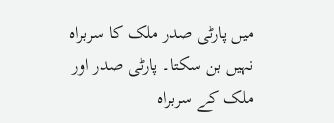میں پارٹی صدر ملک کا سربراہ نہیں بن سکتا۔ پارٹی صدر اور ملک کے سربراہ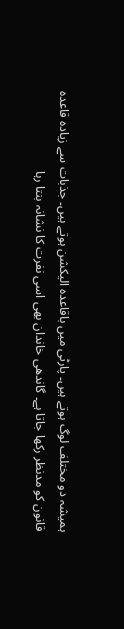ہمیشہ دو مختلف لوگ ہوتے ہیں۔ پارٹی میں باقاعدہ الیکشن ہوتے ہیں۔ جذبات سے زیادہ قاعدہ قانون کو مدنظر رکھا جاتا ہے۔ گاندھی خاندان بھی اسی نفرت کا نشانہ بنتا رہا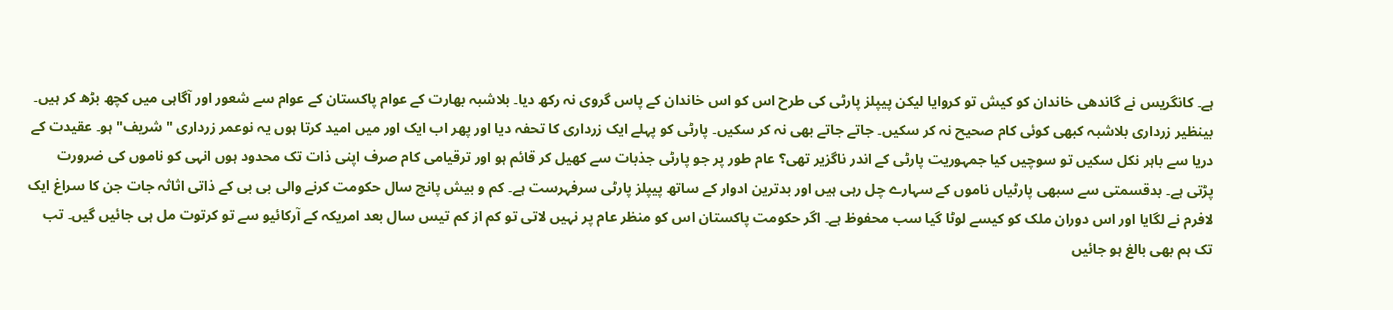ہے۔ کانگریس نے گاندھی خاندان کو کیش تو کروایا لیکن پیپلز پارٹی کی طرح اس کو اس خاندان کے پاس گروی نہ رکھ دیا۔ بلاشبہ بھارت کے عوام پاکستان کے عوام سے شعور اور آگاہی میں کچھ بڑھ کر ہیں۔
بینظیر زرداری بلاشبہ کبھی کوئی کام صحیح نہ کر سکیں۔ جاتے جاتے بھی نہ کر سکیں۔ پارٹی کو پہلے ایک زرداری کا تحفہ دیا اور پھر اب ایک اور میں امید کرتا ہوں یہ نوعمر زرداری "شریف" ہو۔ عقیدت کے دریا سے باہر نکل سکیں تو سوچیں کیا جمہوریت پارٹی کے اندر ناگزیر تھی؟ عام طور پر جو پارٹی جذبات سے کھیل کر قائم ہو اور ترقیامی کام صرف اپنی ذات تک محدود ہوں انہی کو ناموں کی ضرورت پڑتی ہے۔ بدقسمتی سے سبھی پارٹیاں ناموں کے سہارے چل رہی ہیں اور بدترین ادوار کے ساتھ پیپلز پارٹی سرفہرست ہے۔ کم و بیش پانچ سال حکومت کرنے والی بی بی کے ذاتی اثاثہ جات جن کا سراغ ایک لافرم نے لگایا اور اس دوران ملک کو کیسے لوٹا گیا سب محفوظ ہے۔ اگر حکومت پاکستان اس کو منظر عام پر نہیں لاتی تو کم از کم تیس سال بعد امریکہ کے آرکائیو سے تو کرتوت مل ہی جائیں گیں۔ تب تک ہم بھی بالغ ہو جائیں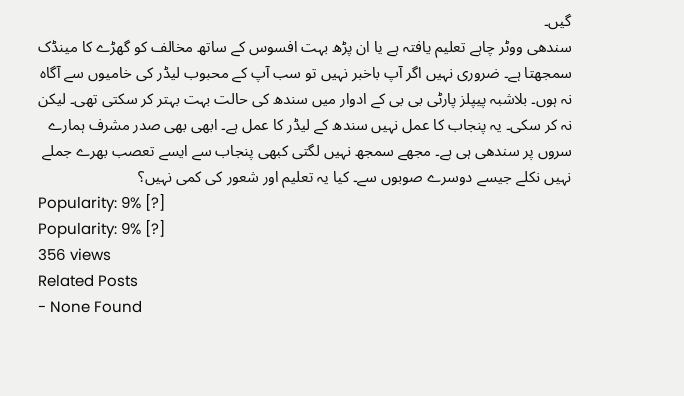گیں۔
سندھی ووٹر چاہے تعلیم یافتہ ہے یا ان پڑھ بہت افسوس کے ساتھ مخالف کو گھڑے کا مینڈک سمجھتا ہے۔ ضروری نہیں اگر آپ باخبر نہیں تو سب آپ کے محبوب لیڈر کی خامیوں سے آگاہ نہ ہوں۔ بلاشبہ پیپلز پارٹی بی بی کے ادوار میں سندھ کی حالت بہت بہتر کر سکتی تھی۔ لیکن نہ کر سکی۔ یہ پنجاب کا عمل نہیں سندھ کے لیڈر کا عمل ہے۔ ابھی بھی صدر مشرف ہمارے سروں پر سندھی ہی ہے۔ مجھے سمجھ نہیں لگتی کبھی پنجاب سے ایسے تعصب بھرے جملے نہیں نکلے جیسے دوسرے صوبوں سے۔ کیا یہ تعلیم اور شعور کی کمی نہیں؟
Popularity: 9% [?]
Popularity: 9% [?]
356 views
Related Posts
- None Found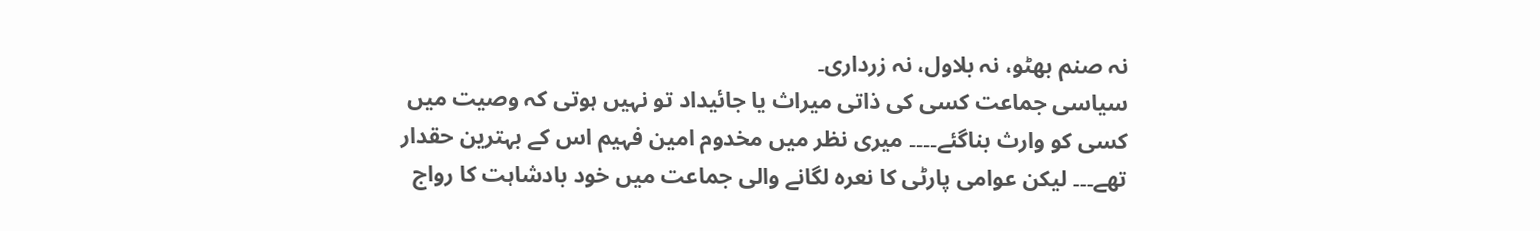نہ صنم بھٹو، نہ بلاول، نہ زرداری۔
سیاسی جماعت کسی کی ذاتی میراث یا جائیداد تو نہیں ہوتی کہ وصیت میں کسی کو وارث بناگئے۔۔۔۔ میری نظر میں مخدوم امین فہیم اس کے بہترین حقدار تھے۔۔۔ لیکن عوامی پارٹی کا نعرہ لگانے والی جماعت میں خود بادشاہت کا رواج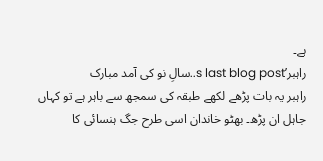ہے۔
راہبر’s last blog post..سالِ نو کی آمد مبارک
راہبر یہ بات پڑھے لکھے طبقہ کی سمجھ سے باہر ہے تو کہاں جاہل ان پڑھ۔ بھٹو خاندان اسی طرح جگ ہنسائی کا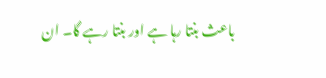باعث بنتا رہا ہے اور بنتا رہے گا۔ ان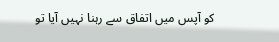کو آپس میں اتفاق سے رہنا نہیں آیا تو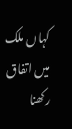کہاں ملک میں اتفاق رکھنا